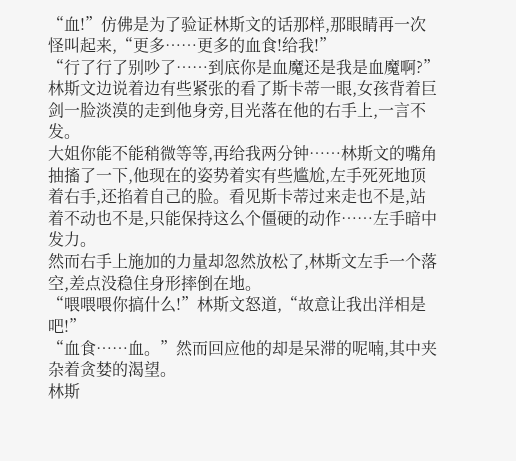“血!”仿佛是为了验证林斯文的话那样,那眼睛再一次怪叫起来,“更多……更多的血食!给我!”
“行了行了别吵了……到底你是血魔还是我是血魔啊?”林斯文边说着边有些紧张的看了斯卡蒂一眼,女孩背着巨剑一脸淡漠的走到他身旁,目光落在他的右手上,一言不发。
大姐你能不能稍微等等,再给我两分钟……林斯文的嘴角抽搐了一下,他现在的姿势着实有些尴尬,左手死死地顶着右手,还掐着自己的脸。看见斯卡蒂过来走也不是,站着不动也不是,只能保持这么个僵硬的动作……左手暗中发力。
然而右手上施加的力量却忽然放松了,林斯文左手一个落空,差点没稳住身形摔倒在地。
“喂喂喂你搞什么!”林斯文怒道,“故意让我出洋相是吧!”
“血食……血。”然而回应他的却是呆滞的呢喃,其中夹杂着贪婪的渴望。
林斯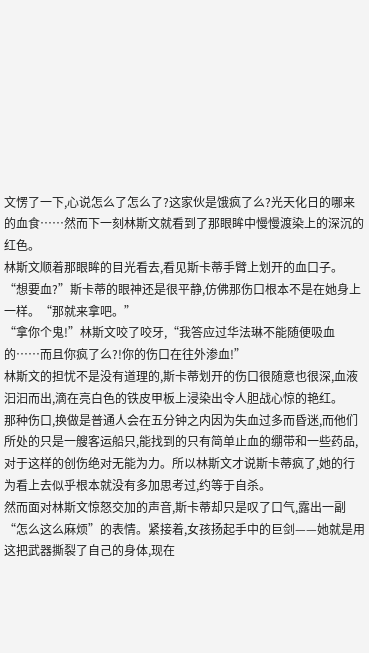文愣了一下,心说怎么了怎么了?这家伙是饿疯了么?光天化日的哪来的血食……然而下一刻林斯文就看到了那眼眸中慢慢渡染上的深沉的红色。
林斯文顺着那眼眸的目光看去,看见斯卡蒂手臂上划开的血口子。
“想要血?”斯卡蒂的眼神还是很平静,仿佛那伤口根本不是在她身上一样。“那就来拿吧。”
“拿你个鬼!”林斯文咬了咬牙,“我答应过华法琳不能随便吸血的……而且你疯了么?!你的伤口在往外渗血!”
林斯文的担忧不是没有道理的,斯卡蒂划开的伤口很随意也很深,血液汩汩而出,滴在亮白色的铁皮甲板上浸染出令人胆战心惊的艳红。
那种伤口,换做是普通人会在五分钟之内因为失血过多而昏迷,而他们所处的只是一艘客运船只,能找到的只有简单止血的绷带和一些药品,对于这样的创伤绝对无能为力。所以林斯文才说斯卡蒂疯了,她的行为看上去似乎根本就没有多加思考过,约等于自杀。
然而面对林斯文惊怒交加的声音,斯卡蒂却只是叹了口气,露出一副“怎么这么麻烦”的表情。紧接着,女孩扬起手中的巨剑——她就是用这把武器撕裂了自己的身体,现在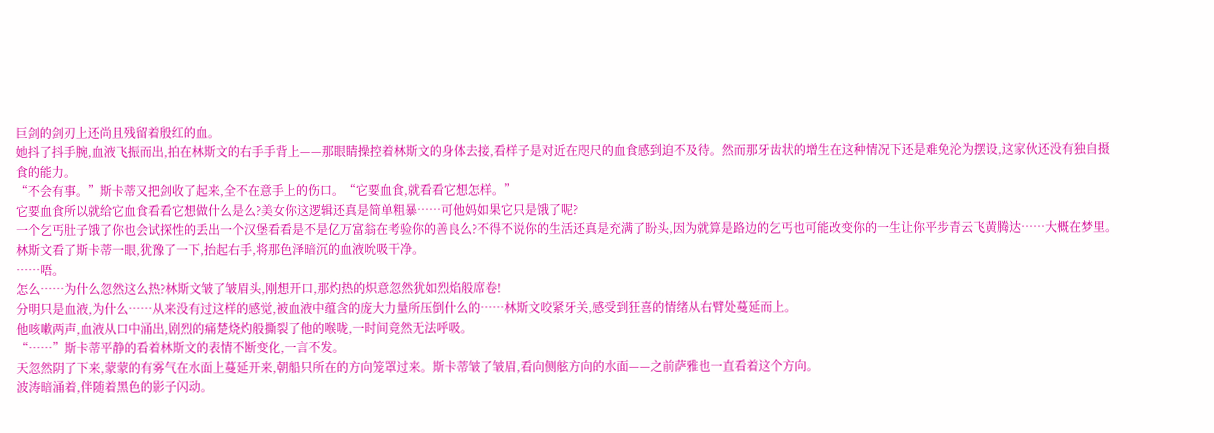巨剑的剑刃上还尚且残留着殷红的血。
她抖了抖手腕,血液飞振而出,拍在林斯文的右手手背上——那眼睛操控着林斯文的身体去接,看样子是对近在咫尺的血食感到迫不及待。然而那牙齿状的增生在这种情况下还是难免沦为摆设,这家伙还没有独自摄食的能力。
“不会有事。”斯卡蒂又把剑收了起来,全不在意手上的伤口。“它要血食,就看看它想怎样。”
它要血食所以就给它血食看看它想做什么是么?美女你这逻辑还真是简单粗暴……可他妈如果它只是饿了呢?
一个乞丐肚子饿了你也会试探性的丢出一个汉堡看看是不是亿万富翁在考验你的善良么?不得不说你的生活还真是充满了盼头,因为就算是路边的乞丐也可能改变你的一生让你平步青云飞黄腾达……大概在梦里。
林斯文看了斯卡蒂一眼,犹豫了一下,抬起右手,将那色泽暗沉的血液吮吸干净。
……唔。
怎么……为什么忽然这么热?林斯文皱了皱眉头,刚想开口,那灼热的炽意忽然犹如烈焰般席卷!
分明只是血液,为什么……从来没有过这样的感觉,被血液中蕴含的庞大力量所压倒什么的……林斯文咬紧牙关,感受到狂喜的情绪从右臂处蔓延而上。
他咳嗽两声,血液从口中涌出,剧烈的痛楚烧灼般撕裂了他的喉咙,一时间竟然无法呼吸。
“……”斯卡蒂平静的看着林斯文的表情不断变化,一言不发。
天忽然阴了下来,蒙蒙的有雾气在水面上蔓延开来,朝船只所在的方向笼罩过来。斯卡蒂皱了皱眉,看向侧舷方向的水面——之前萨雅也一直看着这个方向。
波涛暗涌着,伴随着黑色的影子闪动。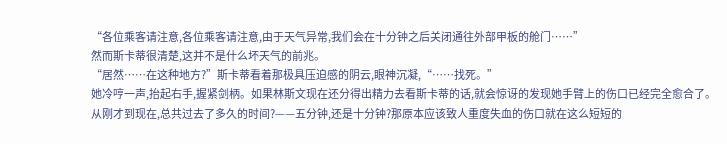“各位乘客请注意,各位乘客请注意,由于天气异常,我们会在十分钟之后关闭通往外部甲板的舱门……”
然而斯卡蒂很清楚,这并不是什么坏天气的前兆。
“居然……在这种地方?”斯卡蒂看着那极具压迫感的阴云,眼神沉凝,“……找死。”
她冷哼一声,抬起右手,握紧剑柄。如果林斯文现在还分得出精力去看斯卡蒂的话,就会惊讶的发现她手臂上的伤口已经完全愈合了。
从刚才到现在,总共过去了多久的时间?——五分钟,还是十分钟?那原本应该致人重度失血的伤口就在这么短短的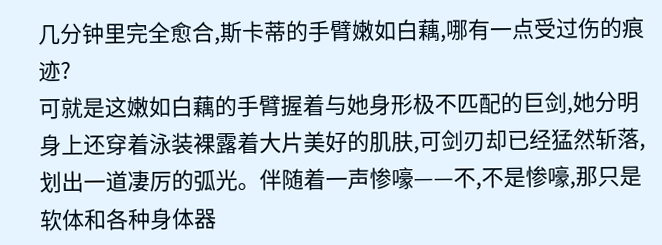几分钟里完全愈合,斯卡蒂的手臂嫩如白藕,哪有一点受过伤的痕迹?
可就是这嫩如白藕的手臂握着与她身形极不匹配的巨剑,她分明身上还穿着泳装裸露着大片美好的肌肤,可剑刃却已经猛然斩落,划出一道凄厉的弧光。伴随着一声惨嚎——不,不是惨嚎,那只是软体和各种身体器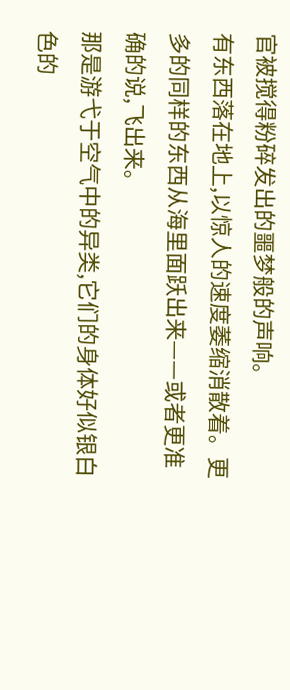官被搅得粉碎发出的噩梦般的声响。
有东西落在地上,以惊人的速度萎缩消散着。更多的同样的东西从海里面跃出来——或者更准确的说,飞出来。
那是游弋于空气中的异类,它们的身体好似银白色的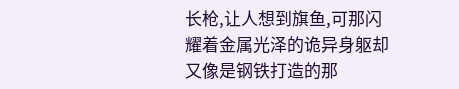长枪,让人想到旗鱼,可那闪耀着金属光泽的诡异身躯却又像是钢铁打造的那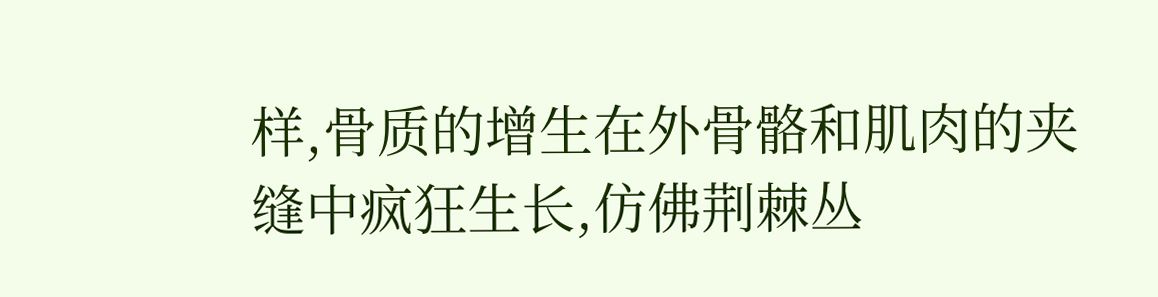样,骨质的增生在外骨骼和肌肉的夹缝中疯狂生长,仿佛荆棘丛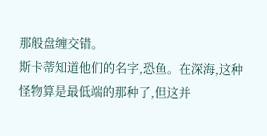那般盘缠交错。
斯卡蒂知道他们的名字,恐鱼。在深海,这种怪物算是最低端的那种了,但这并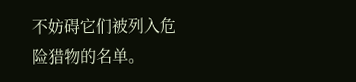不妨碍它们被列入危险猎物的名单。